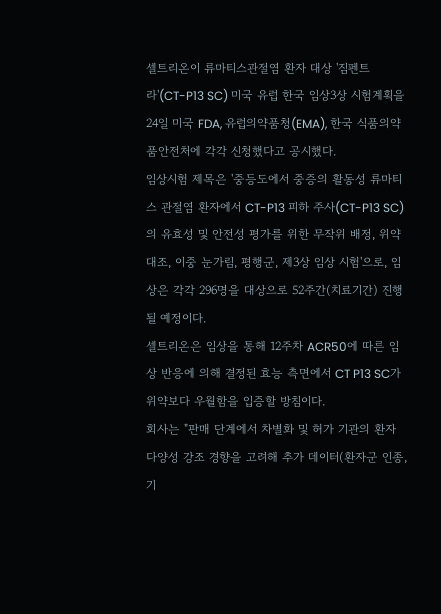셀트리온이 류마티스관절염 환자 대상 '짐펜트라'(CT-P13 SC) 미국 유럽 한국 임상3상 시험계획을 24일 미국 FDA, 유럽의약품청(EMA), 한국 식품의약품안전처에 각각 신청했다고 공시했다.
임상시험 제목은 '중등도에서 중증의 활동성 류마티스 관절염 환자에서 CT-P13 피하 주사(CT-P13 SC)의 유효성 및 안전성 평가를 위한 무작위 배정, 위약 대조, 이중 눈가림, 평행군, 제3상 임상 시험'으로, 임상은 각각 296명을 대상으로 52주간(치료기간) 진행될 예정이다.
셀트리온은 임상을 통해 12주차 ACR50에 따른 임상 반응에 의해 결정된 효능 측면에서 CT P13 SC가 위약보다 우월함을 입증할 방침이다.
회사는 "판매 단계에서 차별화 및 허가 기관의 환자 다양성 강조 경향을 고려해 추가 데이터(환자군 인종, 기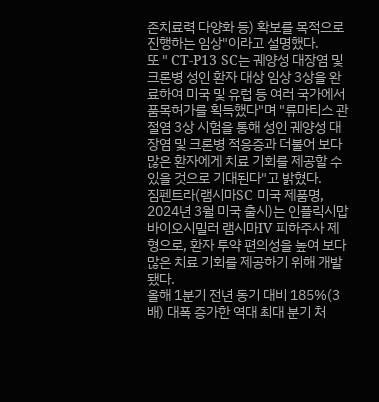존치료력 다양화 등) 확보를 목적으로 진행하는 임상"이라고 설명했다.
또 " CT-P13 SC는 궤양성 대장염 및 크론병 성인 환자 대상 임상 3상을 완료하여 미국 및 유럽 등 여러 국가에서 품목허가를 획득했다"며 "류마티스 관절염 3상 시험을 통해 성인 궤양성 대장염 및 크론병 적응증과 더불어 보다 많은 환자에게 치료 기회를 제공할 수 있을 것으로 기대된다"고 밝혔다.
짐펜트라(램시마SC 미국 제품명, 2024년 3월 미국 출시)는 인플릭시맙 바이오시밀러 램시마IV 피하주사 제형으로, 환자 투약 편의성을 높여 보다 많은 치료 기회를 제공하기 위해 개발됐다.
올해 1분기 전년 동기 대비 185%(3배) 대폭 증가한 역대 최대 분기 처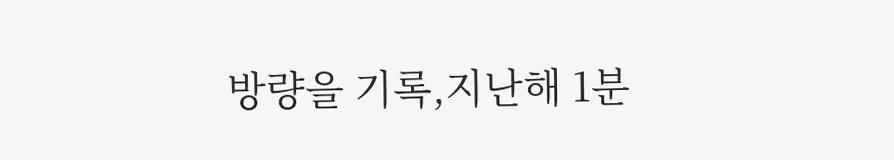방량을 기록,지난해 1분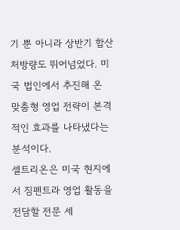기 뿐 아니라 상반기 합산 처방량도 뛰어넘었다. 미국 법인에서 추진해 온 맞춤형 영업 전략이 본격적인 효과를 나타냈다는 분석이다.
셀트리온은 미국 현지에서 짐펜트라 영업 활동을 전담할 전문 세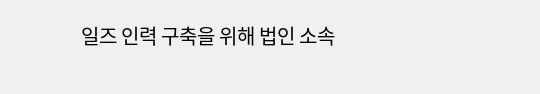일즈 인력 구축을 위해 법인 소속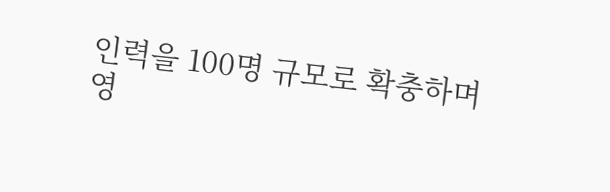인력을 100명 규모로 확충하며 영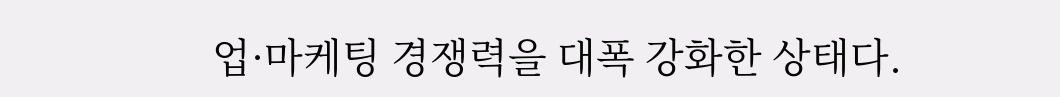업·마케팅 경쟁력을 대폭 강화한 상태다.